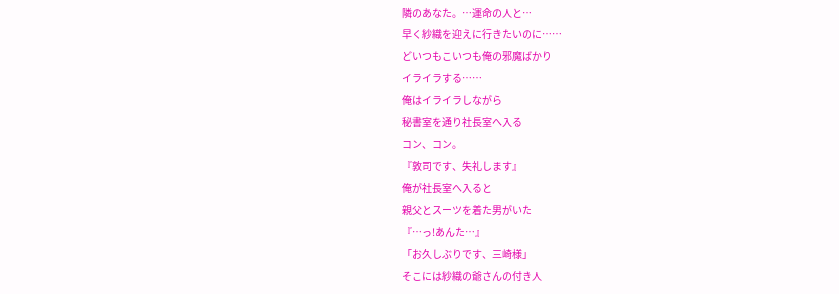隣のあなた。…運命の人と…
早く紗織を迎えに行きたいのに……
どいつもこいつも俺の邪魔ばかり
イライラする……
俺はイライラしながら
秘書室を通り社長室へ入る
コン、コン。
『敦司です、失礼します』
俺が社長室へ入ると
親父とスーツを着た男がいた
『…っ!あんた…』
「お久しぶりです、三崎様」
そこには紗織の爺さんの付き人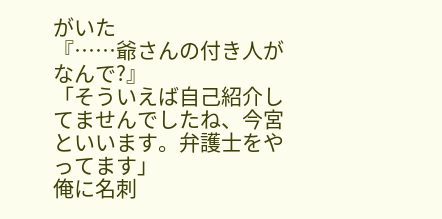がいた
『……爺さんの付き人がなんで?』
「そういえば自己紹介してませんでしたね、今宮といいます。弁護士をやってます」
俺に名刺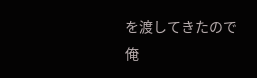を渡してきたので
俺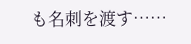も名刺を渡す……